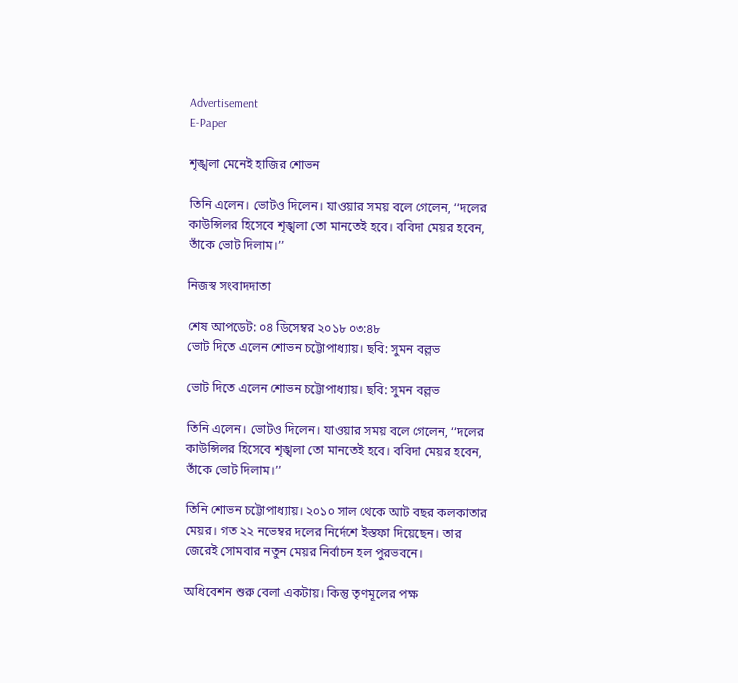Advertisement
E-Paper

শৃঙ্খলা মেনেই হাজির শোভন

তিনি এলেন। ভোটও দিলেন। যাওয়ার সময় বলে গেলেন, ‘‘দলের কাউন্সিলর হিসেবে শৃঙ্খলা তো মানতেই হবে। ববিদা মেয়র হবেন, তাঁকে ভোট দিলাম।’’

নিজস্ব সংবাদদাতা

শেষ আপডেট: ০৪ ডিসেম্বর ২০১৮ ০৩:৪৮
ভোট দিতে এলেন শোভন চট্টোপাধ্যায়। ছবি: সুমন বল্লভ

ভোট দিতে এলেন শোভন চট্টোপাধ্যায়। ছবি: সুমন বল্লভ

তিনি এলেন। ভোটও দিলেন। যাওয়ার সময় বলে গেলেন, ‘‘দলের কাউন্সিলর হিসেবে শৃঙ্খলা তো মানতেই হবে। ববিদা মেয়র হবেন, তাঁকে ভোট দিলাম।’’

তিনি শোভন চট্টোপাধ্যায়। ২০১০ সাল থেকে আট বছর কলকাতার মেয়র। গত ২২ নভেম্বর দলের নির্দেশে ইস্তফা দিয়েছেন। তার জেরেই সোমবার নতুন মেয়র নির্বাচন হল পুরভবনে।

অধিবেশন শুরু বেলা একটায়। কিন্তু তৃণমূলের পক্ষ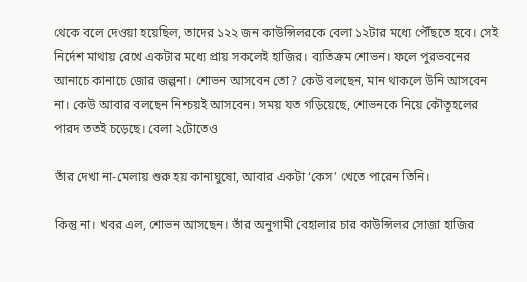থেকে বলে দেওয়া হয়েছিল, তাদের ১২২ জন কাউন্সিলরকে বেলা ১২টার মধ্যে পৌঁছতে হবে। সেই নির্দেশ মাথায় রেখে একটার মধ্যে প্রায় সকলেই হাজির। ব্যতিক্রম শোভন। ফলে পুরভবনের আনাচে কানাচে জোর জল্পনা। শোভন আসবেন তো? কেউ বলছেন, মান থাকলে উনি আসবেন না। কেউ আবার বলছেন নিশ্চয়ই আসবেন। সময় যত গড়িয়েছে, শোভনকে নিয়ে কৌতূহলের পারদ ততই চড়েছে। বেলা ২টোতেও

তাঁর দেখা না-মেলায় শুরু হয় কানাঘুষো, আবার একটা ‘কেস’ খেতে পারেন তিনি।

কিন্তু না। খবর এল, শোভন আসছেন। তাঁর অনুগামী বেহালার চার কাউন্সিলর সোজা হাজির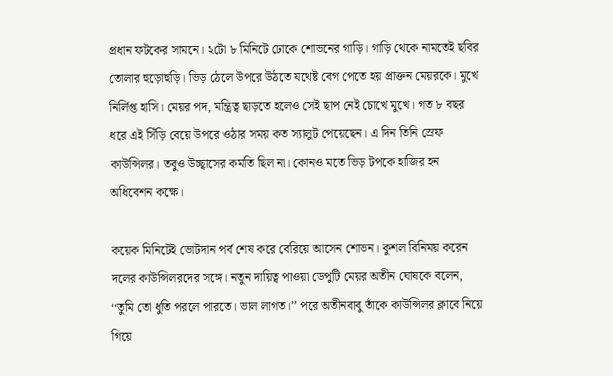প্রধান ফটকের সামনে। ২টো ৮ মিনিটে ঢোকে শোভনের গাড়ি। গাড়ি থেকে নামতেই ছবির তোলার হুড়োহুড়ি। ভিড় ঠেলে উপরে উঠতে যথেষ্ট বেগ পেতে হয় প্রাক্তন মেয়রকে। মুখে নির্লিপ্ত হাসি। মেয়র পদ, মন্ত্রিত্ব ছাড়তে হলেও সেই ছাপ নেই চোখে মুখে। গত ৮ বছর ধরে এই সিঁড়ি বেয়ে উপরে ওঠার সময় কত স্যালুট পেয়েছেন। এ দিন তিনি স্রেফ কাউন্সিলর। তবুও উচ্ছ্বাসের কমতি ছিল না। কোনও মতে ভিড় টপকে হাজির হন অধিবেশন কক্ষে।

কয়েক মিনিটেই ভোটদান পর্ব শেষ করে বেরিয়ে আসেন শোভন। কুশল বিনিময় করেন দলের কাউন্সিলরদের সঙ্গে। নতুন দায়িত্ব পাওয়া ডেপুটি মেয়র অতীন ঘোষকে বলেন, ‘‘তুমি তো ধুতি পরলে পারতে। ভাল লাগত।’’ পরে অতীনবাবু তাঁকে কাউন্সিলর ক্লাবে নিয়ে গিয়ে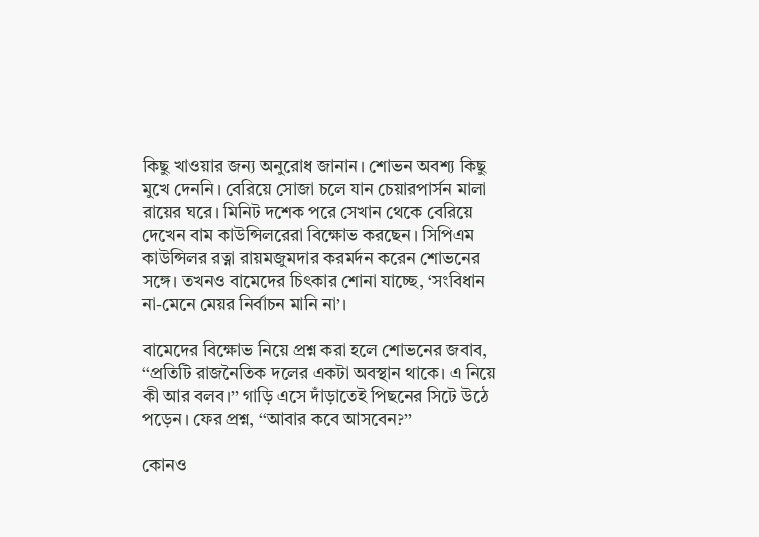কিছু খাওয়ার জন্য অনুরোধ জানান। শোভন অবশ্য কিছু মুখে দেননি। বেরিয়ে সোজা চলে যান চেয়ারপার্সন মালা রায়ের ঘরে। মিনিট দশেক পরে সেখান থেকে বেরিয়ে দেখেন বাম কাউন্সিলরেরা বিক্ষোভ করছেন। সিপিএম কাউন্সিলর রত্না রায়মজুমদার করমর্দন করেন শোভনের সঙ্গে। তখনও বামেদের চিৎকার শোনা যাচ্ছে, ‘সংবিধান না-মেনে মেয়র নির্বাচন মানি না’।

বামেদের বিক্ষোভ নিয়ে প্রশ্ন করা হলে শোভনের জবাব, ‘‘প্রতিটি রাজনৈতিক দলের একটা অবস্থান থাকে। এ নিয়ে কী আর বলব।’’ গাড়ি এসে দাঁড়াতেই পিছনের সিটে উঠে পড়েন। ফের প্রশ্ন, ‘‘আবার কবে আসবেন?’’

কোনও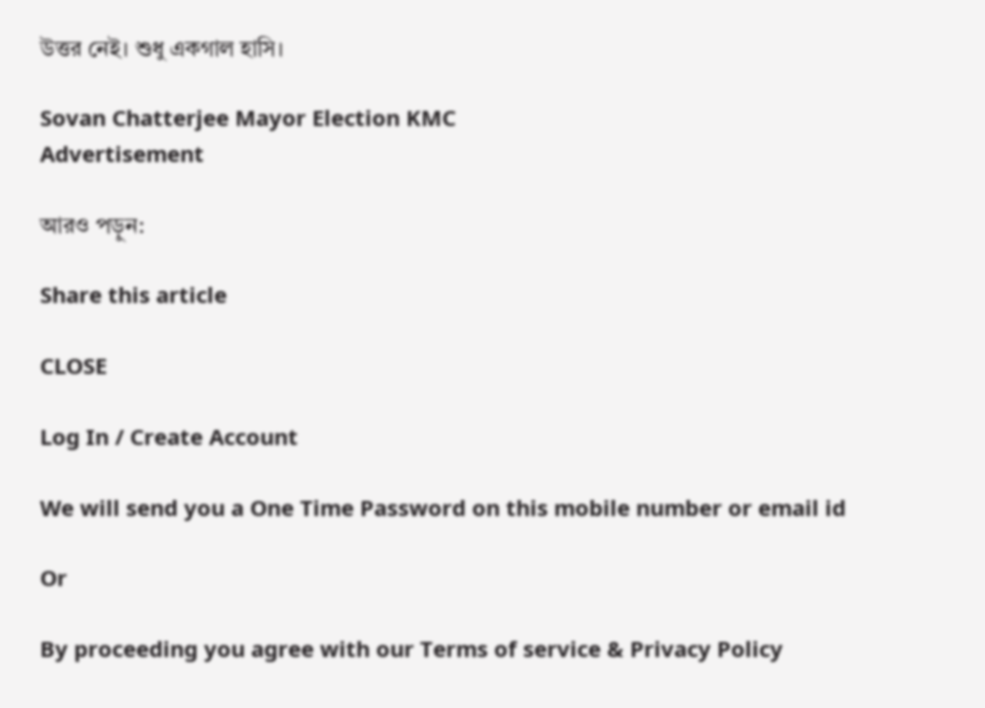উত্তর নেই। শুধু একগাল হাসি।

Sovan Chatterjee Mayor Election KMC
Advertisement

আরও পড়ুন:

Share this article

CLOSE

Log In / Create Account

We will send you a One Time Password on this mobile number or email id

Or

By proceeding you agree with our Terms of service & Privacy Policy